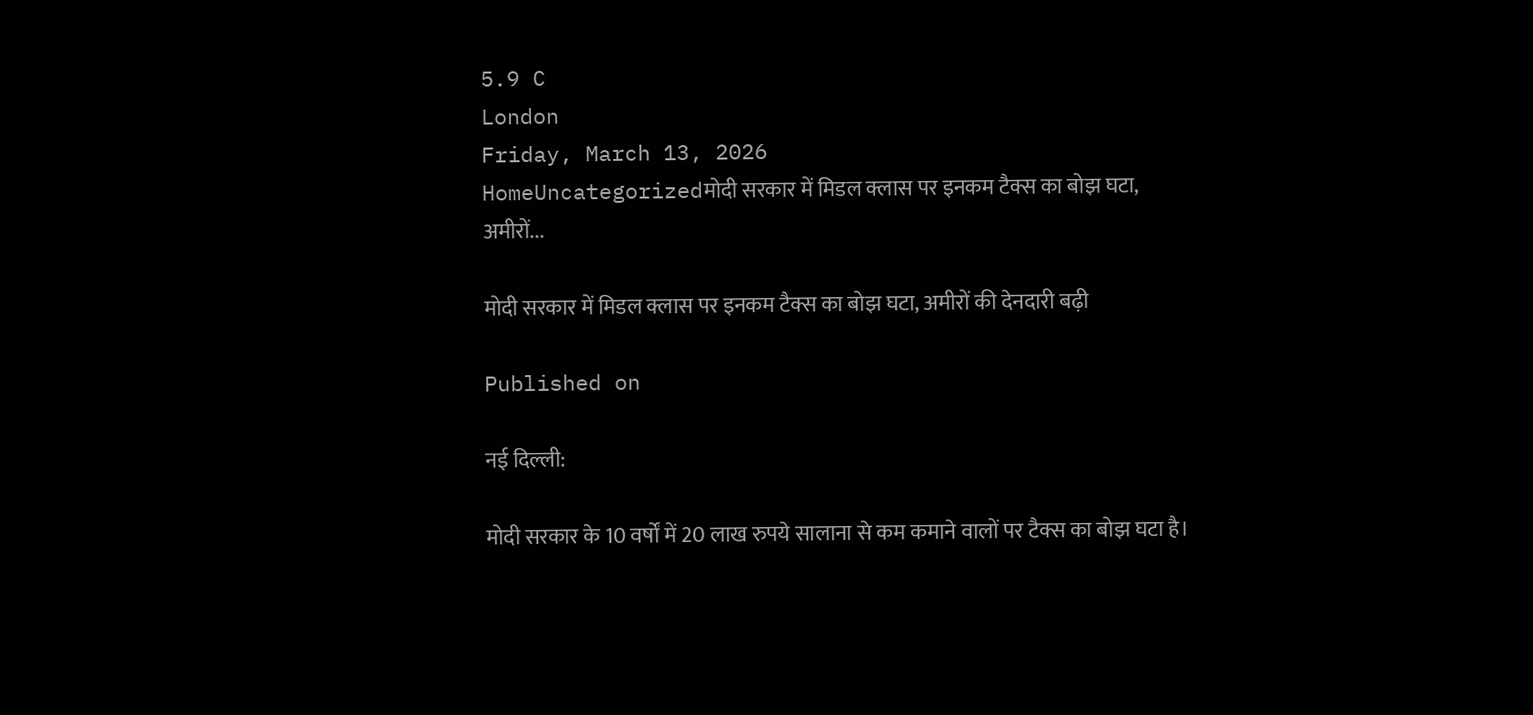5.9 C
London
Friday, March 13, 2026
HomeUncategorizedमोदी सरकार में मिडल क्लास पर इनकम टैक्स का बोझ घटा, अमीरों...

मोदी सरकार में मिडल क्लास पर इनकम टैक्स का बोझ घटा, अमीरों की देनदारी बढ़ी

Published on

नई दिल्ली:

मोदी सरकार के 10 वर्षों में 20 लाख रुपये सालाना से कम कमाने वालों पर टैक्स का बोझ घटा है।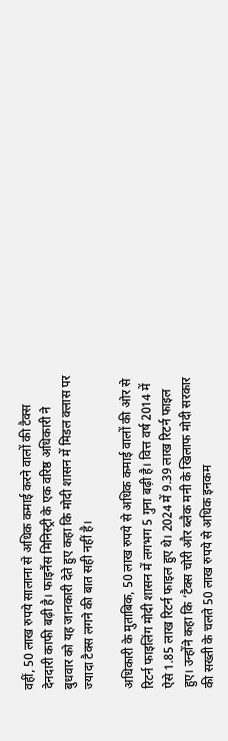वहीं, 50 लाख रुपये सालाना से अधिक कमाई करने वालों की टैक्स देनदारी काफी बढ़ी है। फाइनैंस मिनिस्ट्री के एक वरिष्ठ अधिकारी ने बुधवार को यह जानकारी देते हुए कहा कि मोदी शासन में मिडल क्लास पर ज्यादा टैक्स लगने की बात सही नहीं है।

अधिकारी के मुताबिक, 50 लाख रुपये से अधिक कमाई वालों की ओर से रिटर्न फाइलिंग मोदी शासन में लगभग 5 गुना बढ़ी है। वित्त वर्ष 2014 में ऐसे 1.85 लाख रिटर्न फाइल हुए थे। 2024 में 9.39 लाख रिटर्न फाइल हुए। उन्होंने कहा कि ‘टैक्स चोरी और ब्लैक मनी के खिलाफ मोदी सरकार की सख्ती के चलते 50 लाख रुपये से अधिक इनकम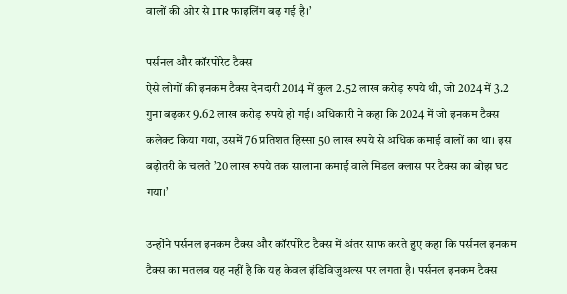वालों की ओर से ITR फाइलिंग बढ़ गई है।’

पर्सनल और कॉरपोरेट टैक्स
ऐसे लोगों की इनकम टैक्स देनदारी 2014 में कुल 2.52 लाख करोड़ रुपये थी, जो 2024 में 3.2 गुना बढ़कर 9.62 लाख करोड़ रुपये हो गई। अधिकारी ने कहा कि 2024 में जो इनकम टैक्स कलेक्ट किया गया, उसमें 76 प्रतिशत हिस्सा 50 लाख रुपये से अधिक कमाई वालों का था। इस बढ़ोतरी के चलते ’20 लाख रुपये तक सालाना कमाई वाले मिडल क्लास पर टैक्स का बोझ घट गया।’

उन्होंने पर्सनल इनकम टैक्स और कॉरपोरेट टैक्स में अंतर साफ करते हुए कहा कि पर्सनल इनकम टैक्स का मतलब यह नहीं है कि यह केवल इंडिविजुअल्स पर लगता है। पर्सनल इनकम टैक्स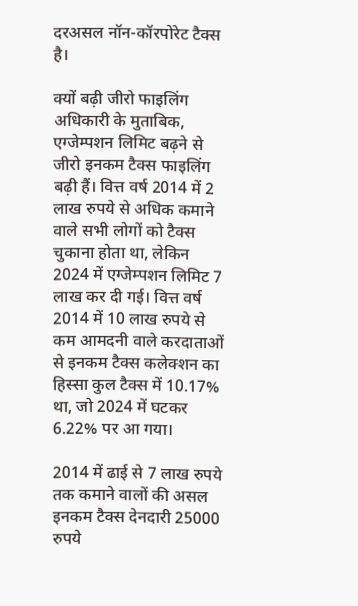दरअसल नॉन-कॉरपोरेट टैक्स है।

क्यों बढ़ी जीरो फाइलिंग
अधिकारी के मुताबिक, एग्जेम्पशन लिमिट बढ़ने से जीरो इनकम टैक्स फाइलिंग बढ़ी हैं। वित्त वर्ष 2014 में 2 लाख रुपये से अधिक कमाने वाले सभी लोगों को टैक्स चुकाना होता था, लेकिन 2024 में एग्जेम्पशन लिमिट 7 लाख कर दी गई। वित्त वर्ष 2014 में 10 लाख रुपये से कम आमदनी वाले करदाताओं से इनकम टैक्स कलेक्शन का हिस्सा कुल टैक्स में 10.17% था, जो 2024 में घटकर 6.22% पर आ गया।

2014 में ढाई से 7 लाख रुपये तक कमाने वालों की असल इनकम टैक्स देनदारी 25000 रुपये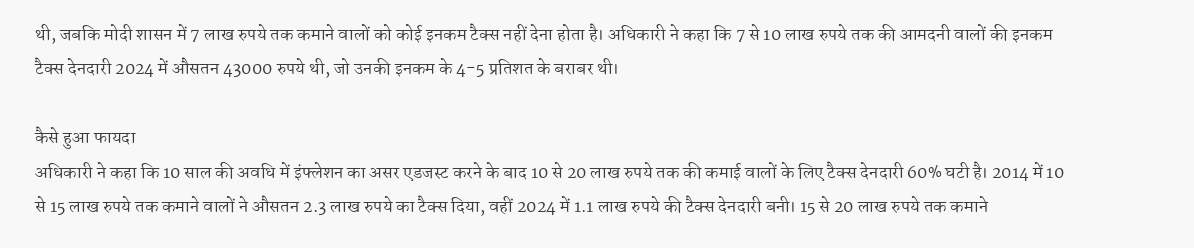थी, जबकि मोदी शासन में 7 लाख रुपये तक कमाने वालों को कोई इनकम टैक्स नहीं देना होता है। अधिकारी ने कहा कि 7 से 10 लाख रुपये तक की आमदनी वालों की इनकम टैक्स देनदारी 2024 में औसतन 43000 रुपये थी, जो उनकी इनकम के 4-5 प्रतिशत के बराबर थी।

कैसे हुआ फायदा
अधिकारी ने कहा कि 10 साल की अवधि में इंफ्लेशन का असर एडजस्ट करने के बाद 10 से 20 लाख रुपये तक की कमाई वालों के लिए टैक्स देनदारी 60% घटी है। 2014 में 10 से 15 लाख रुपये तक कमाने वालों ने औसतन 2.3 लाख रुपये का टैक्स दिया, वहीं 2024 में 1.1 लाख रुपये की टैक्स देनदारी बनी। 15 से 20 लाख रुपये तक कमाने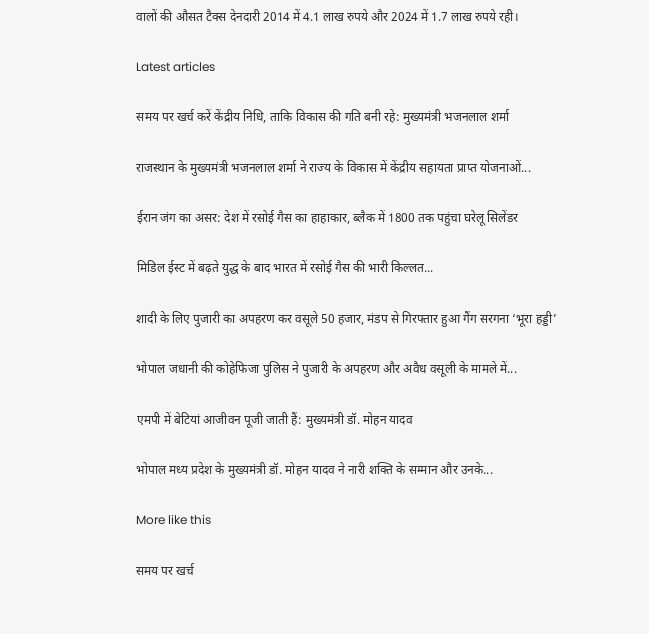वालों की औसत टैक्स देनदारी 2014 में 4.1 लाख रुपये और 2024 में 1.7 लाख रुपये रही।

Latest articles

समय पर खर्च करें केंद्रीय निधि, ताकि विकास की गति बनी रहे: मुख्यमंत्री भजनलाल शर्मा

राजस्थान के मुख्यमंत्री भजनलाल शर्मा ने राज्य के विकास में केंद्रीय सहायता प्राप्त योजनाओं...

ईरान जंग का असर: देश में रसोई गैस का हाहाकार, ब्लैक में 1800 तक पहुंचा घरेलू सिलेंडर

मिडिल ईस्ट में बढ़ते युद्ध के बाद भारत में रसोई गैस की भारी किल्लत...

शादी के लिए पुजारी का अपहरण कर वसूले 50 हजार, मंडप से गिरफ्तार हुआ गैंग सरगना ‘भूरा हड्डी’

भोपाल जधानी की कोहेफिजा पुलिस ने पुजारी के अपहरण और अवैध वसूली के मामले में...

एमपी में बेटियां आजीवन पूजी जाती हैं: मुख्यमंत्री डॉ. मोहन यादव

भोपाल मध्य प्रदेश के मुख्यमंत्री डॉ. मोहन यादव ने नारी शक्ति के सम्मान और उनके...

More like this

समय पर खर्च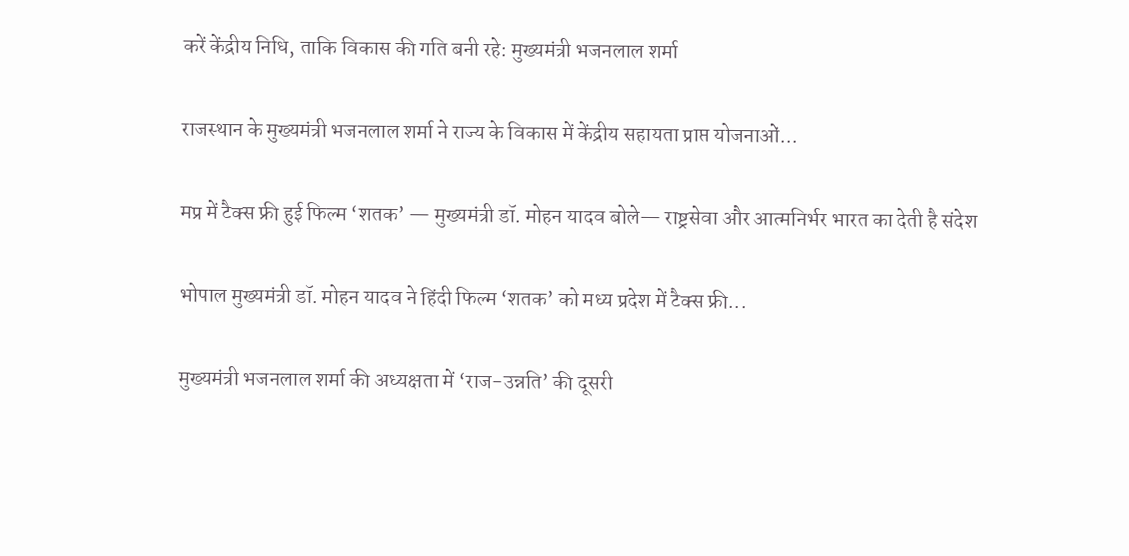करें केंद्रीय निधि, ताकि विकास की गति बनी रहे: मुख्यमंत्री भजनलाल शर्मा

राजस्थान के मुख्यमंत्री भजनलाल शर्मा ने राज्य के विकास में केंद्रीय सहायता प्राप्त योजनाओं...

मप्र में टैक्स फ्री हुई फिल्म ‘शतक’ — मुख्यमंत्री डॉ. मोहन यादव बोले— राष्ट्रसेवा और आत्मनिर्भर भारत का देती है संदेश

भोपाल मुख्यमंत्री डॉ. मोहन यादव ने हिंदी फिल्म ‘शतक’ को मध्य प्रदेश में टैक्स फ्री...

मुख्यमंत्री भजनलाल शर्मा की अध्यक्षता में ‘राज-उन्नति’ की दूसरी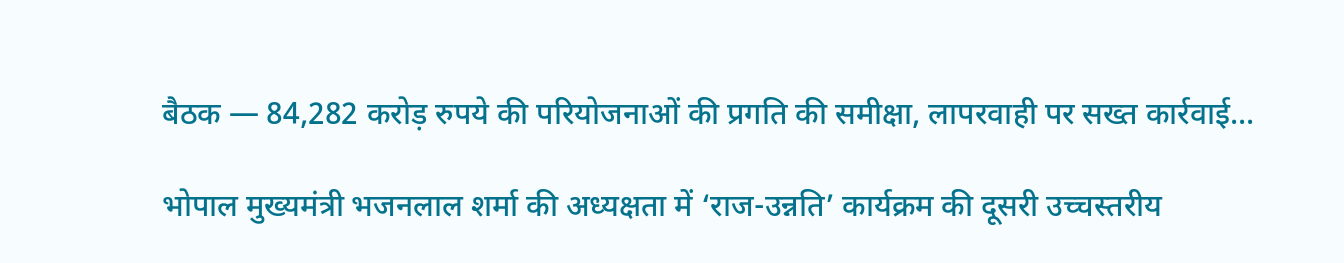बैठक — 84,282 करोड़ रुपये की परियोजनाओं की प्रगति की समीक्षा, लापरवाही पर सख्त कार्रवाई...

भोपाल मुख्यमंत्री भजनलाल शर्मा की अध्यक्षता में ‘राज-उन्नति’ कार्यक्रम की दूसरी उच्चस्तरीय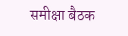समीक्षा बैठक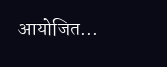आयोजित...